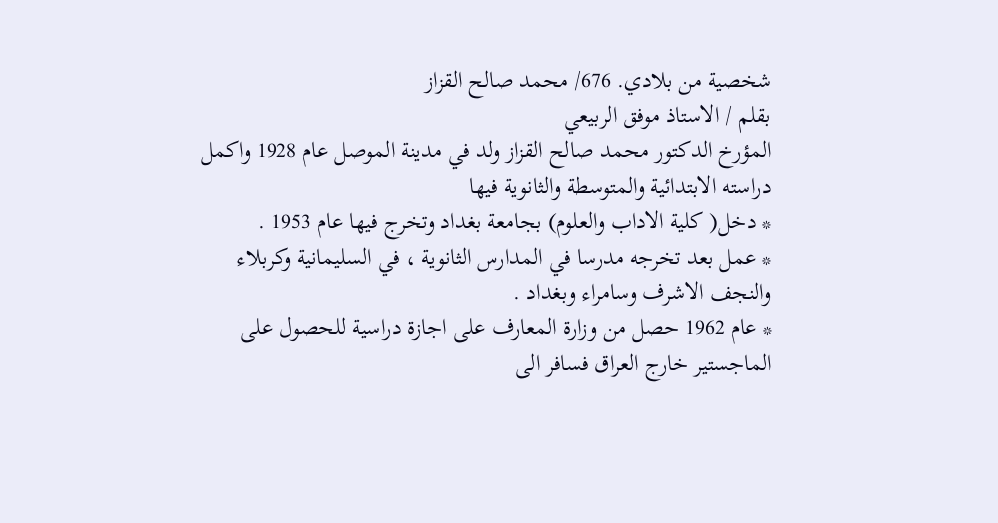شخصية من بلادي. 676/ محمد صالح القزاز
بقلم / الاستاذ موفق الربيعي
المؤرخ الدكتور محمد صالح القزاز ولد في مدينة الموصل عام 1928 واكمل دراسته الابتدائية والمتوسطة والثانوية فيها
* دخل( كلية الاداب والعلوم) بجامعة بغداد وتخرج فيها عام 1953 .
* عمل بعد تخرجه مدرسا في المدارس الثانوية ، في السليمانية وكربلاء والنجف الاشرف وسامراء وبغداد .
* عام 1962 حصل من وزارة المعارف على اجازة دراسية للحصول على الماجستير خارج العراق فسافر الى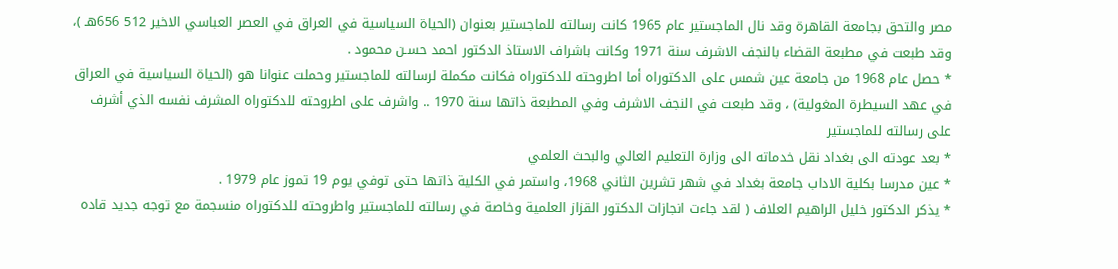مصر والتحق بجامعة القاهرة وقد نال الماجستير عام 1965 كانت رسالته للماجستير بعنوان (الحياة السياسية في العراق في العصر العباسي الاخير 512 656هـ )، وقد طبعت في مطبعة القضاء بالنجف الاشرف سنة 1971 وكانت باشراف الاستاذ الدكتور احمد حسـن محمود .
* حصل عام 1968 من جامعة عين شمس على الدكتوراه أما اطروحته للدكتوراه فكانت مكملة لرسالته للماجستير وحملت عنوانا هو (الحياة السياسية في العراق في عهد السيطرة المغولية) ، وقد طبعت في النجف الاشرف وفي المطبعة ذاتها سنة 1970 .. واشرف على اطروحته للدكتوراه المشرف نفسه الذي أشرف على رسالته للماجستير
* بعد عودته الى بغداد نقل خدماته الى وزارة التعليم العالي والبحث العلمي
* عين مدرسا بكلية الاداب جامعة بغداد في شهر تشرين الثاني 1968، واستمر في الكلية ذاتها حتى توفي يوم 19 تموز عام 1979 .
* يذكر الدكتور خليل الراهيم العلاف ( لقد جاءت انجازات الدكتور القزاز العلمية وخاصة في رسالته للماجستير واطروحته للدكتوراه منسجمة مع توجه جديد قاده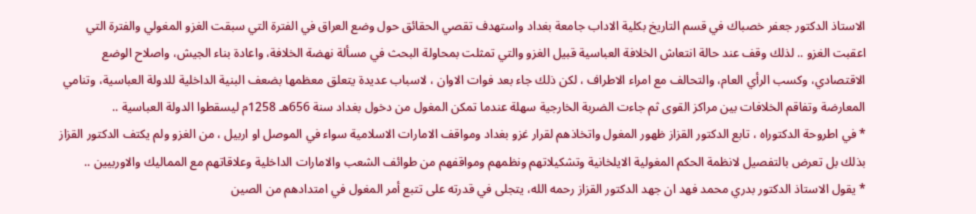الاستاذ الدكتور جعفر خصباك في قسم التاريخ بكلية الاداب جامعة بغداد واستهدف تقصي الحقائق حول وضع العراق في الفترة التي سبقت الغزو المغولي والفترة التي اعقبت الغزو .. لذلك وقف عند حالة انتعاش الخلافة العباسية قبيل الغزو والتي تمثلت بمحاولة البحث في مسألة نهضة الخلافة، واعادة بناء الجيش، واصلاح الوضع الاقتصادي، وكسب الرأي العام، والتحالف مع امراء الاطراف ، لكن ذلك جاء بعد فوات الاوان ، لاسباب عديدة يتعلق معظمها بضعف البنية الداخلية للدولة العباسية، وتنامي المعارضة وتفاقم الخلافات بين مراكز القوى ثم جاءت الضربة الخارجية سهلة عندما تمكن المغول من دخول بغداد سنة 656هـ 1258م ليسقطوا الدولة العباسية ..
* في اطروحة الدكتوراه ، تابع الدكتور القزاز ظهور المغول واتخاذهم لقرار غزو بغداد ومواقف الامارات الاسلامية سواء في الموصل او اربيل ، من الغزو ولم يكتف الدكتور القزاز بذلك بل تعرض بالتفصيل لانظمة الحكم المغولية الايلخانية وتشكيلاتهم ونظمهم ومواقفهم من طوائف الشعب والامارات الداخلية وعلاقاتهم مع المماليك والاوربيين ..
* يقول الاستاذ الدكتور بدري محمد فهد ان جهد الدكتور القزاز رحمه الله، يتجلى في قدرته على تتبع أمر المغول في امتدادهم من الصين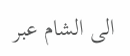الى الشام عبر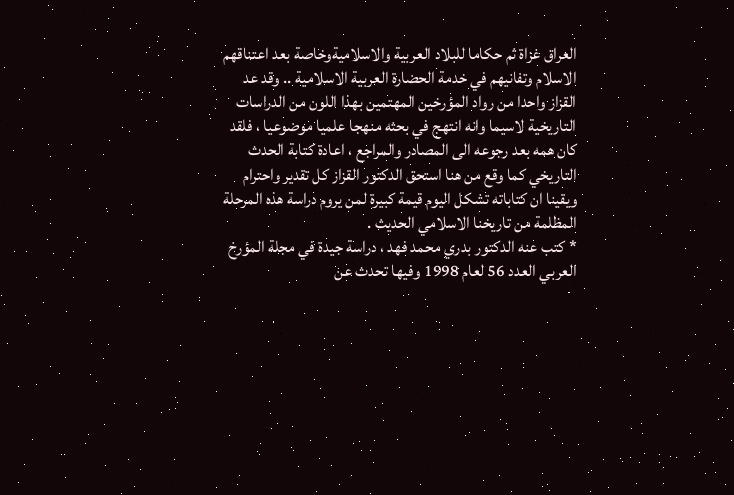العراق غزاة ثم حكاما للبلاد العربية والاسلاميةوخاصة بعد اعتناقهم الاسلام وتفانيهم في خدمة الحضارة العربية الاسلامية .. وقد عد القزاز واحدا من رواد المؤرخين المهتمين بهذا اللون من الدراسات التاريخية لاسيما وانه انتهج في بحثه منهجا علميا موضوعيا ، فلقد كان همه بعد رجوعه الى المصادر والمراجع ، اعادة كتابة الحدث التاريخي كما وقع من هنا استحق الدكتور القزاز كل تقدير واحترام ويقينا ان كتاباته تشكل اليوم قيمة كبيرة لمن يروم دراسة هذه المرحلة المظلمة من تاريخنا الاسلامي الحديث .
* كتب عنه الدكتور بدري محمد فهد ، دراسة جيدة في مجلة المؤرخ العربي العدد 56 لعام 1998 وفيها تحدث عن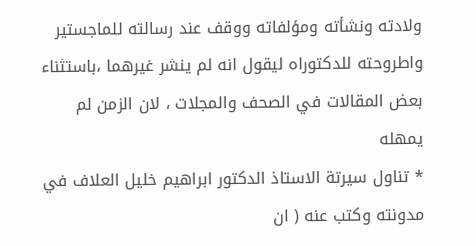ولادته ونشأته ومؤلفاته ووقف عند رسالته للماجستير واطروحته للدكتوراه ليقول انه لم ينشر غيرهما ،باستثناء بعض المقالات في الصحف والمجلات ، لان الزمن لم يمهله
* تناول سيرتة الاستاذ الدكتور ابراهيم خليل العلاف في مدونته وكتب عنه ( ان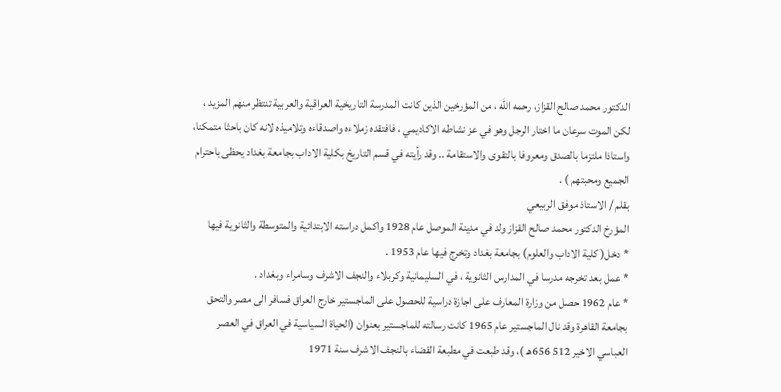الدكتور محمد صالح القزاز، رحمه الله ، من المؤرخين الذين كانت المدرسة التاريخية العراقية والعربية تنتظر منهم المزيد ، لكن الموت سرعان ما اختار الرجل وهو في عز نشاطه الاكاديمي ، فافتقده زملاءه واصدقاءه وتلاميذه لانه كان باحثا متمكنا، واستاذا ملتزما بالصدق ومعروفا بالتقوى والاستقامة .. وقد رأيته في قسم التاريخ بكلية الاداب بجامعة بغداد يحظى باحترام الجميع ومحبتهم ) .
بقلم / الاستاذ موفق الربيعي
المؤرخ الدكتور محمد صالح القزاز ولد في مدينة الموصل عام 1928 واكمل دراسته الابتدائية والمتوسطة والثانوية فيها
* دخل( كلية الاداب والعلوم) بجامعة بغداد وتخرج فيها عام 1953 .
* عمل بعد تخرجه مدرسا في المدارس الثانوية ، في السليمانية وكربلاء والنجف الاشرف وسامراء وبغداد .
* عام 1962 حصل من وزارة المعارف على اجازة دراسية للحصول على الماجستير خارج العراق فسافر الى مصر والتحق بجامعة القاهرة وقد نال الماجستير عام 1965 كانت رسالته للماجستير بعنوان (الحياة السياسية في العراق في العصر العباسي الاخير 512 656هـ )، وقد طبعت في مطبعة القضاء بالنجف الاشرف سنة 1971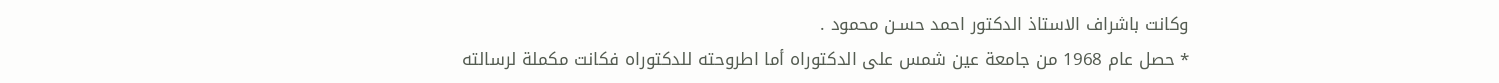وكانت باشراف الاستاذ الدكتور احمد حسـن محمود .
* حصل عام 1968 من جامعة عين شمس على الدكتوراه أما اطروحته للدكتوراه فكانت مكملة لرسالته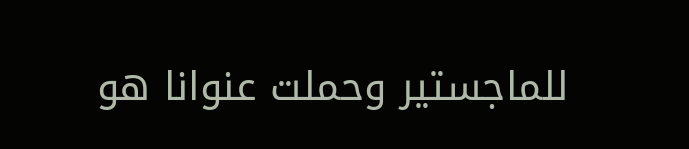للماجستير وحملت عنوانا هو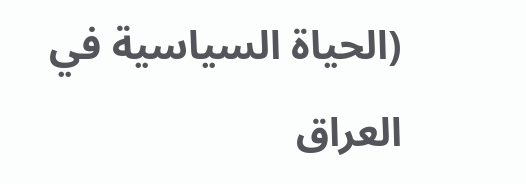(الحياة السياسية في العراق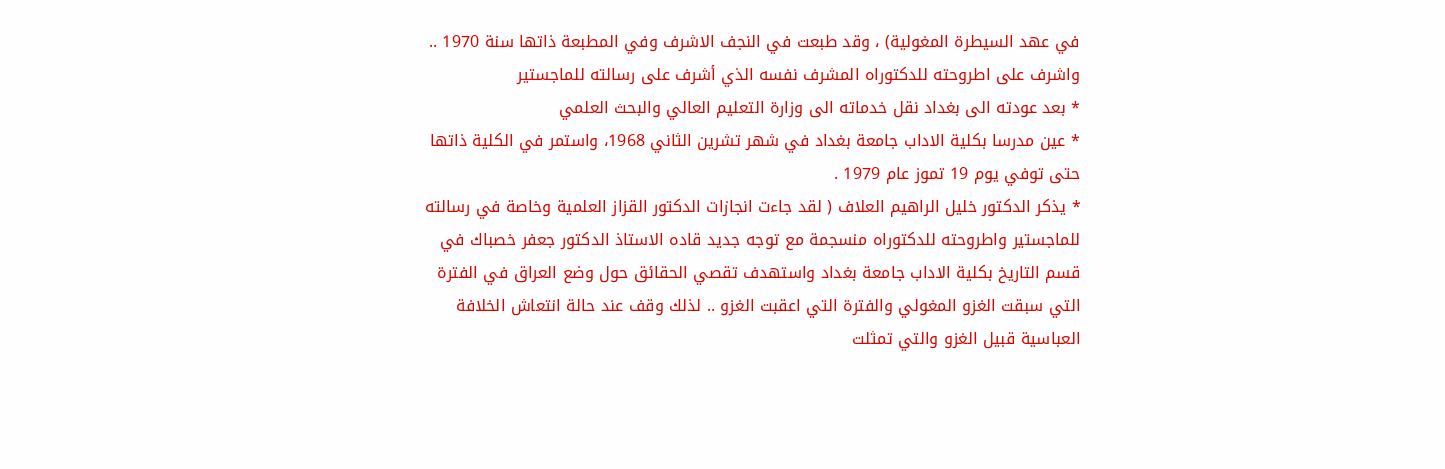في عهد السيطرة المغولية) ، وقد طبعت في النجف الاشرف وفي المطبعة ذاتها سنة 1970 .. واشرف على اطروحته للدكتوراه المشرف نفسه الذي أشرف على رسالته للماجستير
* بعد عودته الى بغداد نقل خدماته الى وزارة التعليم العالي والبحث العلمي
* عين مدرسا بكلية الاداب جامعة بغداد في شهر تشرين الثاني 1968، واستمر في الكلية ذاتها حتى توفي يوم 19 تموز عام 1979 .
* يذكر الدكتور خليل الراهيم العلاف ( لقد جاءت انجازات الدكتور القزاز العلمية وخاصة في رسالته للماجستير واطروحته للدكتوراه منسجمة مع توجه جديد قاده الاستاذ الدكتور جعفر خصباك في قسم التاريخ بكلية الاداب جامعة بغداد واستهدف تقصي الحقائق حول وضع العراق في الفترة التي سبقت الغزو المغولي والفترة التي اعقبت الغزو .. لذلك وقف عند حالة انتعاش الخلافة العباسية قبيل الغزو والتي تمثلت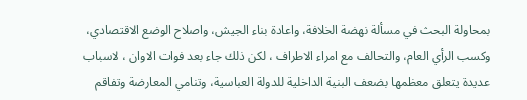بمحاولة البحث في مسألة نهضة الخلافة، واعادة بناء الجيش، واصلاح الوضع الاقتصادي، وكسب الرأي العام، والتحالف مع امراء الاطراف ، لكن ذلك جاء بعد فوات الاوان ، لاسباب عديدة يتعلق معظمها بضعف البنية الداخلية للدولة العباسية، وتنامي المعارضة وتفاقم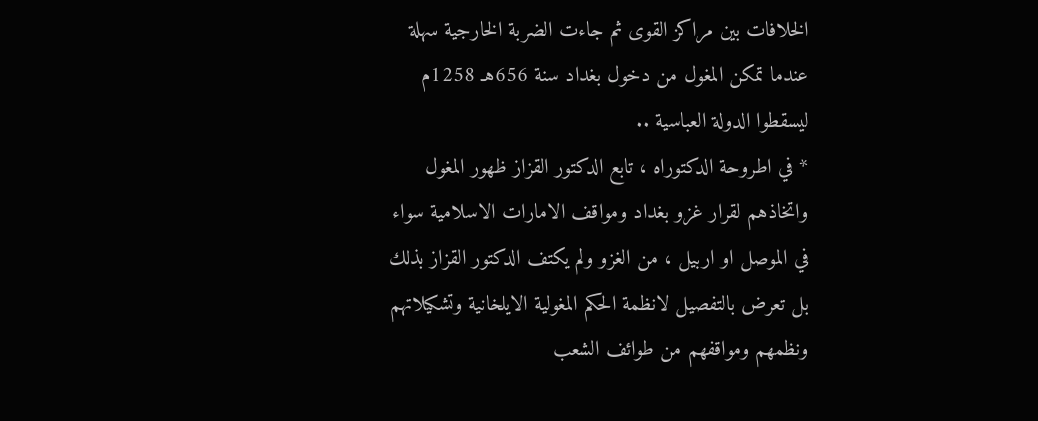الخلافات بين مراكز القوى ثم جاءت الضربة الخارجية سهلة عندما تمكن المغول من دخول بغداد سنة 656هـ 1258م ليسقطوا الدولة العباسية ..
* في اطروحة الدكتوراه ، تابع الدكتور القزاز ظهور المغول واتخاذهم لقرار غزو بغداد ومواقف الامارات الاسلامية سواء في الموصل او اربيل ، من الغزو ولم يكتف الدكتور القزاز بذلك بل تعرض بالتفصيل لانظمة الحكم المغولية الايلخانية وتشكيلاتهم ونظمهم ومواقفهم من طوائف الشعب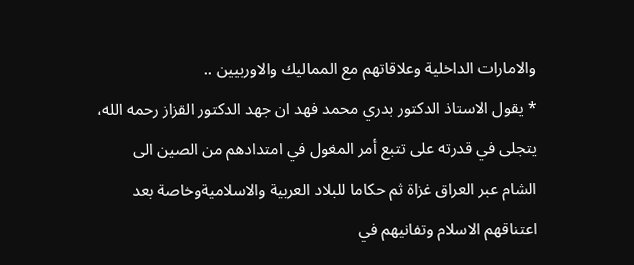والامارات الداخلية وعلاقاتهم مع المماليك والاوربيين ..
* يقول الاستاذ الدكتور بدري محمد فهد ان جهد الدكتور القزاز رحمه الله، يتجلى في قدرته على تتبع أمر المغول في امتدادهم من الصين الى الشام عبر العراق غزاة ثم حكاما للبلاد العربية والاسلاميةوخاصة بعد اعتناقهم الاسلام وتفانيهم في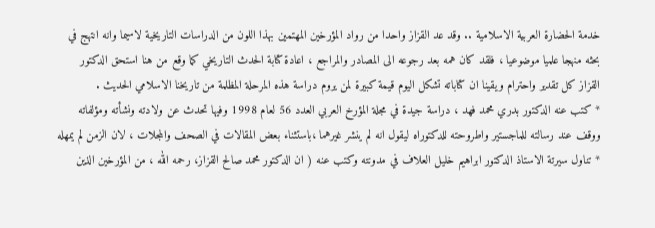خدمة الحضارة العربية الاسلامية .. وقد عد القزاز واحدا من رواد المؤرخين المهتمين بهذا اللون من الدراسات التاريخية لاسيما وانه انتهج في بحثه منهجا علميا موضوعيا ، فلقد كان همه بعد رجوعه الى المصادر والمراجع ، اعادة كتابة الحدث التاريخي كما وقع من هنا استحق الدكتور القزاز كل تقدير واحترام ويقينا ان كتاباته تشكل اليوم قيمة كبيرة لمن يروم دراسة هذه المرحلة المظلمة من تاريخنا الاسلامي الحديث .
* كتب عنه الدكتور بدري محمد فهد ، دراسة جيدة في مجلة المؤرخ العربي العدد 56 لعام 1998 وفيها تحدث عن ولادته ونشأته ومؤلفاته ووقف عند رسالته للماجستير واطروحته للدكتوراه ليقول انه لم ينشر غيرهما ،باستثناء بعض المقالات في الصحف والمجلات ، لان الزمن لم يمهله
* تناول سيرتة الاستاذ الدكتور ابراهيم خليل العلاف في مدونته وكتب عنه ( ان الدكتور محمد صالح القزاز، رحمه الله ، من المؤرخين الذين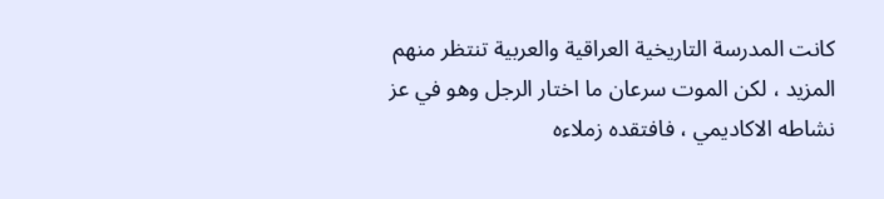كانت المدرسة التاريخية العراقية والعربية تنتظر منهم المزيد ، لكن الموت سرعان ما اختار الرجل وهو في عز نشاطه الاكاديمي ، فافتقده زملاءه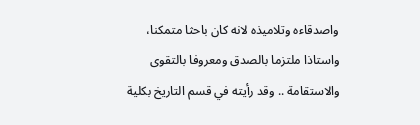واصدقاءه وتلاميذه لانه كان باحثا متمكنا، واستاذا ملتزما بالصدق ومعروفا بالتقوى والاستقامة .. وقد رأيته في قسم التاريخ بكلية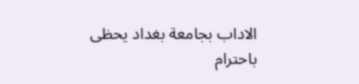الاداب بجامعة بغداد يحظى باحترام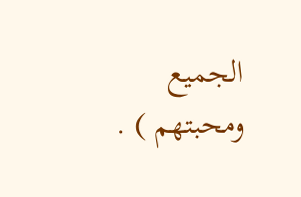الجميع ومحبتهم ) .